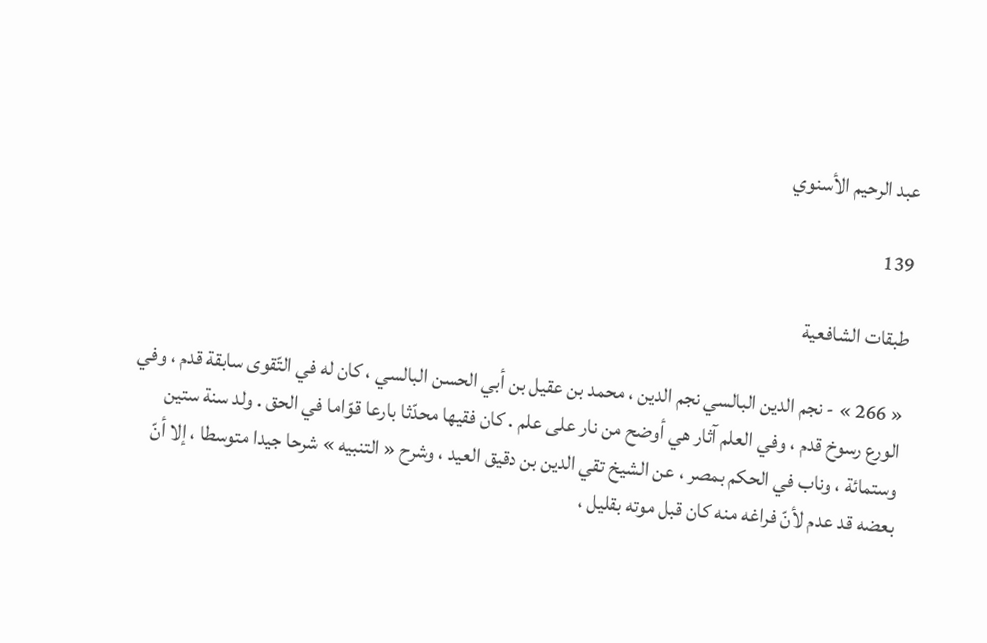عبد الرحيم الأسنوي

139

طبقات الشافعية

« 266 » - نجم الدين البالسي نجم الدين ، محمد بن عقيل بن أبي الحسن البالسي ، كان له في التّقوى سابقة قدم ، وفي الورع رسوخ قدم ، وفي العلم آثار هي أوضح من نار على علم . كان فقيها محدّثا بارعا قوّاما في الحق . ولد سنة ستين وستمائة ، وناب في الحكم بمصر ، عن الشيخ تقي الدين بن دقيق العيد ، وشرح « التنبيه » شرحا جيدا متوسطا ، إلا أنّ بعضه قد عدم لأنّ فراغه منه كان قبل موته بقليل ،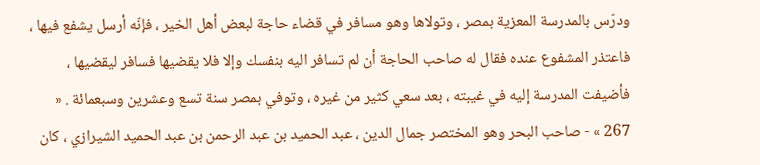ودرّس بالمدرسة المعزية بمصر ، وتولاها وهو مسافر في قضاء حاجة لبعض أهل الخير ، فإنّه أرسل يشفع فيها ، فاعتذر المشفوع عنده فقال له صاحب الحاجة أن لم تسافر اليه بنفسك وإلا فلا يقضيها فسافر ليقضيها ، فأضيفت المدرسة إليه في غيبته ، بعد سعي كثير من غيره ، وتوفي بمصر سنة تسع وعشرين وسبعمائة . « 267 » - صاحب البحر وهو المختصر جمال الدين ، عبد الحميد بن عبد الرحمن بن عبد الحميد الشيرازي ، كان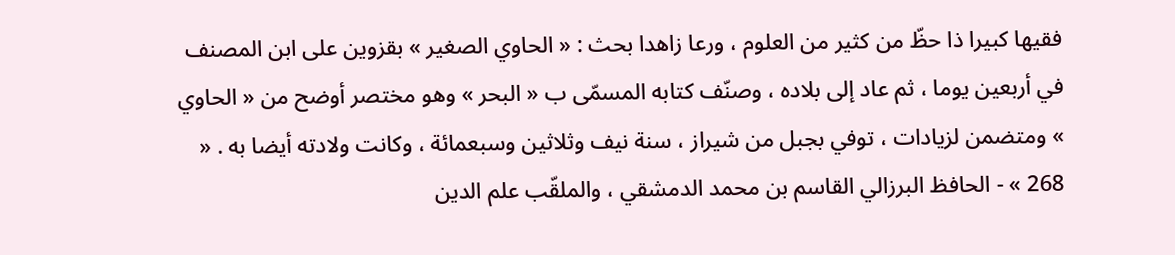فقيها كبيرا ذا حظّ من كثير من العلوم ، ورعا زاهدا بحث : « الحاوي الصغير » بقزوين على ابن المصنف في أربعين يوما ، ثم عاد إلى بلاده ، وصنّف كتابه المسمّى ب « البحر » وهو مختصر أوضح من « الحاوي » ومتضمن لزيادات ، توفي بجبل من شيراز ، سنة نيف وثلاثين وسبعمائة ، وكانت ولادته أيضا به . « 268 » - الحافظ البرزالي القاسم بن محمد الدمشقي ، والملقّب علم الدين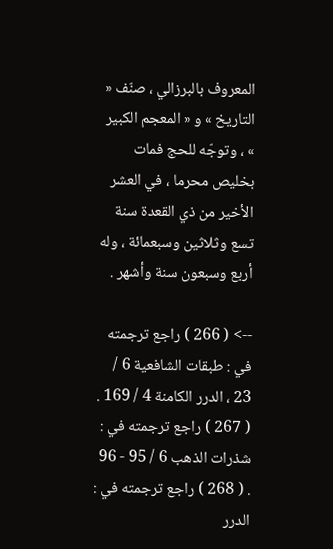المعروف بالبرزالي ، صنّف « التاريخ » و « المعجم الكبير » ، وتوجّه للحج فمات بخليص محرما ، في العشر الأخير من ذي القعدة سنة تسع وثلاثين وسبعمائة ، وله أربع وسبعون سنة وأشهر .

--> ( 266 ) راجع ترجمته في : طبقات الشافعية 6 / 23 ، الدرر الكامنة 4 / 169 . ( 267 ) راجع ترجمته في : شذرات الذهب 6 / 95 - 96 . ( 268 ) راجع ترجمته في : الدرر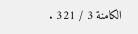الكامنة 3 / 321 .